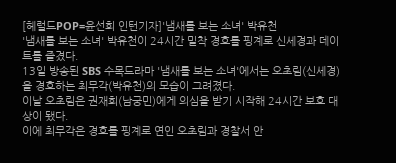[헤럴드POP=윤선희 인턴기자]'냄새를 보는 소녀' 박유천
'냄새를 보는 소녀' 박유천이 24시간 밀착 경호를 핑계로 신세경과 데이트를 즐겼다.
13일 방송된 SBS 수목드라마 '냄새를 보는 소녀'에서는 오초림(신세경)을 경호하는 최무각(박유천)의 모습이 그려졌다.
이날 오초림은 권재희(남궁민)에게 의심을 받기 시작해 24시간 보호 대상이 됐다.
이에 최무각은 경호를 핑계로 연인 오초림과 경찰서 안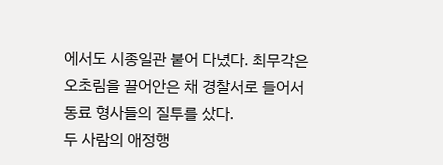에서도 시종일관 붙어 다녔다. 최무각은 오초림을 끌어안은 채 경찰서로 들어서 동료 형사들의 질투를 샀다.
두 사람의 애정행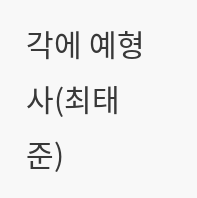각에 예형사(최태준)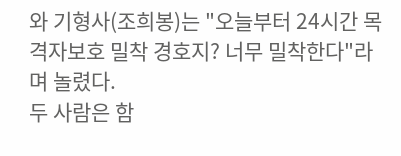와 기형사(조희봉)는 "오늘부터 24시간 목격자보호 밀착 경호지? 너무 밀착한다"라며 놀렸다.
두 사람은 함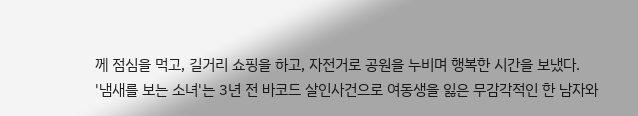께 점심을 먹고, 길거리 쇼핑을 하고, 자전거로 공원을 누비며 행복한 시간을 보냈다.
'냄새를 보는 소녀'는 3년 전 바코드 살인사건으로 여동생을 잃은 무감각적인 한 남자와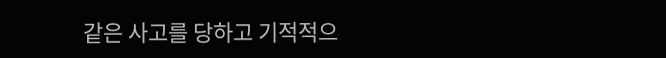같은 사고를 당하고 기적적으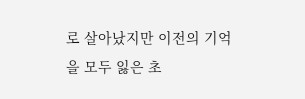로 살아났지만 이전의 기억을 모두 잃은 초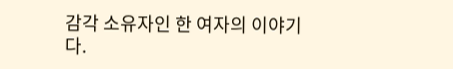감각 소유자인 한 여자의 이야기다.